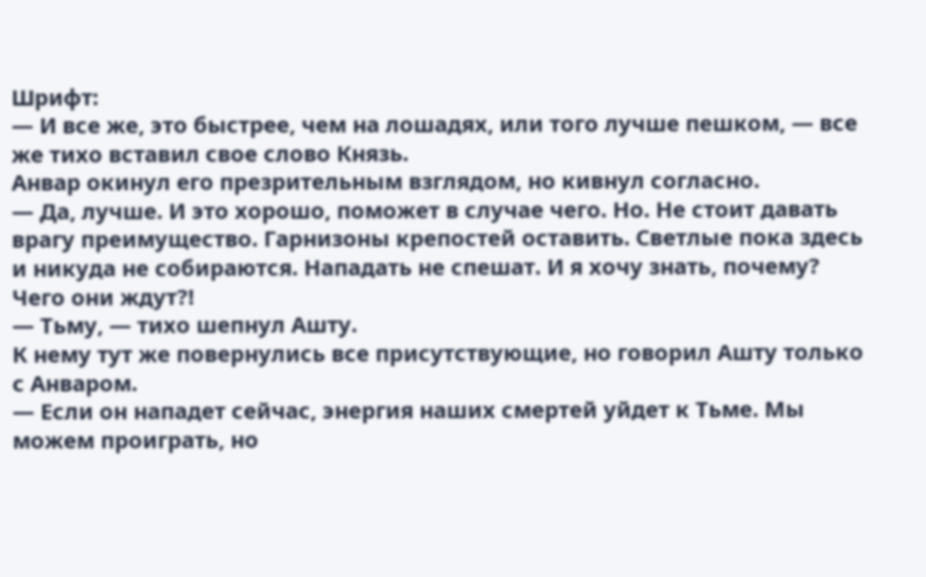Шрифт:
— И все же, это быстрее, чем на лошадях, или того лучше пешком, — все же тихо вставил свое слово Князь.
Анвар окинул его презрительным взглядом, но кивнул согласно.
— Да, лучше. И это хорошо, поможет в случае чего. Но. Не стоит давать врагу преимущество. Гарнизоны крепостей оставить. Светлые пока здесь и никуда не собираются. Нападать не спешат. И я хочу знать, почему? Чего они ждут?!
— Тьму, — тихо шепнул Ашту.
К нему тут же повернулись все присутствующие, но говорил Ашту только с Анваром.
— Если он нападет сейчас, энергия наших смертей уйдет к Тьме. Мы можем проиграть, но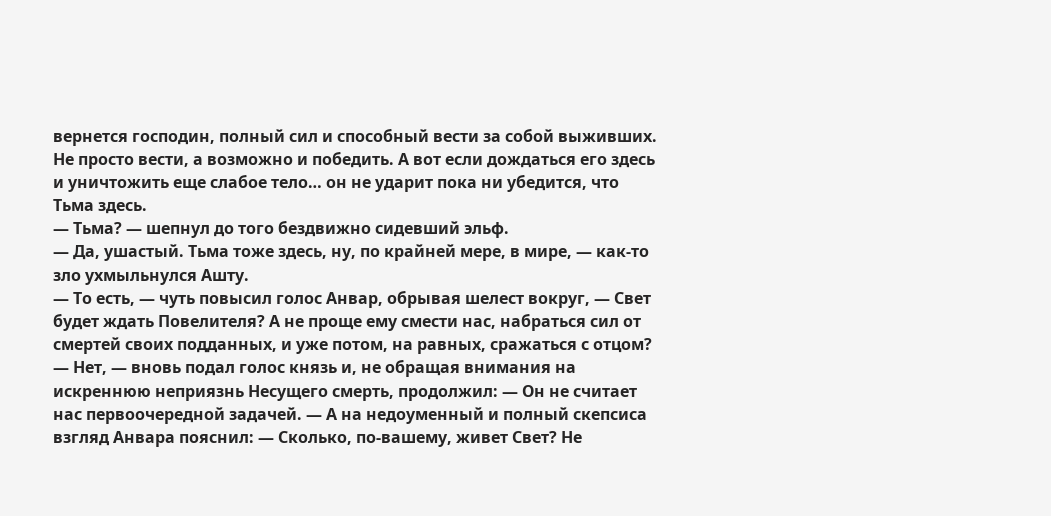вернется господин, полный сил и способный вести за собой выживших. Не просто вести, а возможно и победить. А вот если дождаться его здесь и уничтожить еще слабое тело… он не ударит пока ни убедится, что Тьма здесь.
— Тьма? — шепнул до того бездвижно сидевший эльф.
— Да, ушастый. Тьма тоже здесь, ну, по крайней мере, в мире, — как-то зло ухмыльнулся Ашту.
— То есть, — чуть повысил голос Анвар, обрывая шелест вокруг, — Свет будет ждать Повелителя? А не проще ему смести нас, набраться сил от смертей своих подданных, и уже потом, на равных, сражаться с отцом?
— Нет, — вновь подал голос князь и, не обращая внимания на искреннюю неприязнь Несущего смерть, продолжил: — Он не считает нас первоочередной задачей. — А на недоуменный и полный скепсиса взгляд Анвара пояснил: — Сколько, по-вашему, живет Свет? Не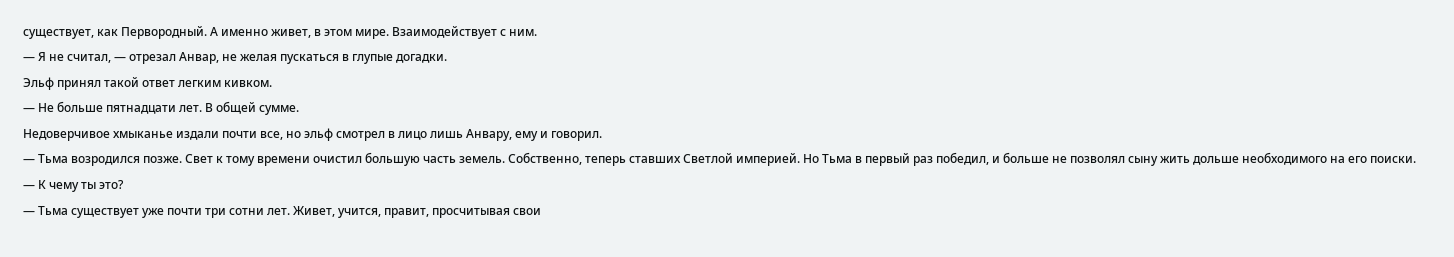существует, как Первородный. А именно живет, в этом мире. Взаимодействует с ним.
— Я не считал, — отрезал Анвар, не желая пускаться в глупые догадки.
Эльф принял такой ответ легким кивком.
— Не больше пятнадцати лет. В общей сумме.
Недоверчивое хмыканье издали почти все, но эльф смотрел в лицо лишь Анвару, ему и говорил.
— Тьма возродился позже. Свет к тому времени очистил большую часть земель. Собственно, теперь ставших Светлой империей. Но Тьма в первый раз победил, и больше не позволял сыну жить дольше необходимого на его поиски.
— К чему ты это?
— Тьма существует уже почти три сотни лет. Живет, учится, правит, просчитывая свои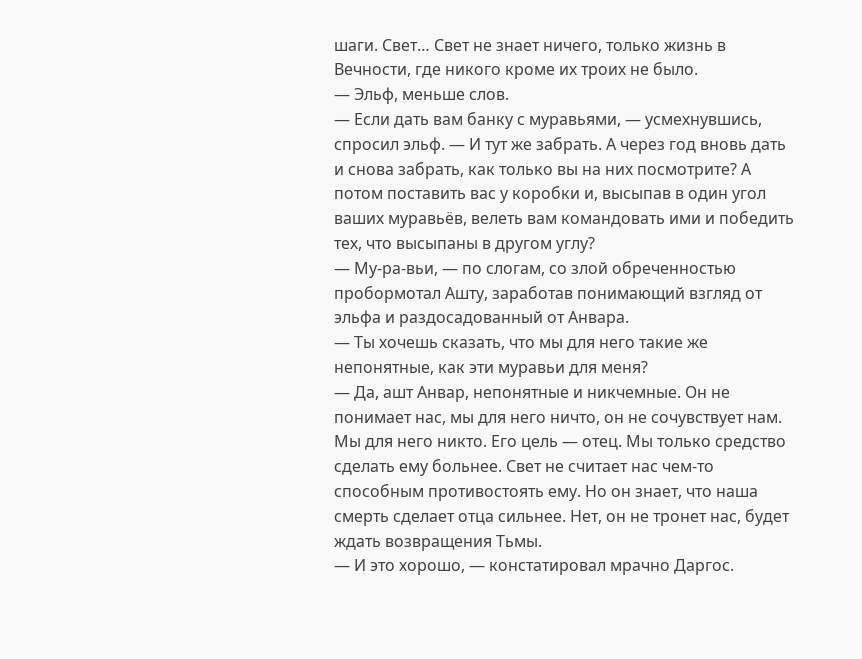шаги. Свет… Свет не знает ничего, только жизнь в Вечности, где никого кроме их троих не было.
— Эльф, меньше слов.
— Если дать вам банку с муравьями, — усмехнувшись, спросил эльф. — И тут же забрать. А через год вновь дать и снова забрать, как только вы на них посмотрите? А потом поставить вас у коробки и, высыпав в один угол ваших муравьёв, велеть вам командовать ими и победить тех, что высыпаны в другом углу?
— Му-ра-вьи, — по слогам, со злой обреченностью пробормотал Ашту, заработав понимающий взгляд от эльфа и раздосадованный от Анвара.
— Ты хочешь сказать, что мы для него такие же непонятные, как эти муравьи для меня?
— Да, ашт Анвар, непонятные и никчемные. Он не понимает нас, мы для него ничто, он не сочувствует нам. Мы для него никто. Его цель — отец. Мы только средство сделать ему больнее. Свет не считает нас чем-то способным противостоять ему. Но он знает, что наша смерть сделает отца сильнее. Нет, он не тронет нас, будет ждать возвращения Тьмы.
— И это хорошо, — констатировал мрачно Даргос.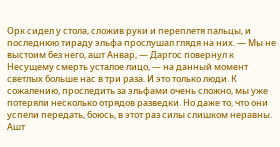Орк сидел у стола, сложив руки и переплетя пальцы, и последнюю тираду эльфа прослушал глядя на них. — Мы не выстоим без него, ашт Анвар, — Даргос повернул к Несущему смерть усталое лицо, — на данный момент светлых больше нас в три раза. И это только люди. К сожалению, проследить за эльфами очень сложно, мы уже потеряли несколько отрядов разведки. Но даже то, что они успели передать, боюсь, в этот раз силы слишком неравны. Ашт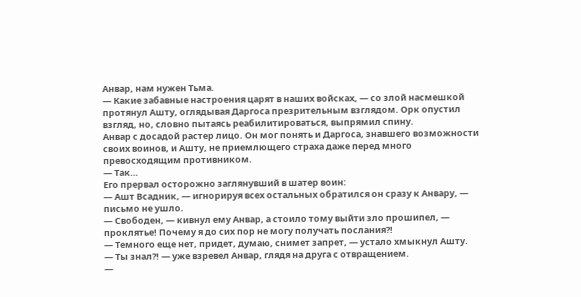Анвар, нам нужен Тьма.
— Какие забавные настроения царят в наших войсках, — со злой насмешкой протянул Ашту, оглядывая Даргоса презрительным взглядом. Орк опустил взгляд, но, словно пытаясь реабилитироваться, выпрямил спину.
Анвар с досадой растер лицо. Он мог понять и Даргоса, знавшего возможности своих воинов, и Ашту, не приемлющего страха даже перед много превосходящим противником.
— Так…
Его прервал осторожно заглянувший в шатер воин:
— Ашт Всадник, — игнорируя всех остальных обратился он сразу к Анвару, — письмо не ушло.
— Свободен, — кивнул ему Анвар, а стоило тому выйти зло прошипел, — проклятье! Почему я до сих пор не могу получать послания?!
— Темного еще нет, придет, думаю, снимет запрет, — устало хмыкнул Ашту.
— Ты знал?! — уже взревел Анвар, глядя на друга с отвращением.
—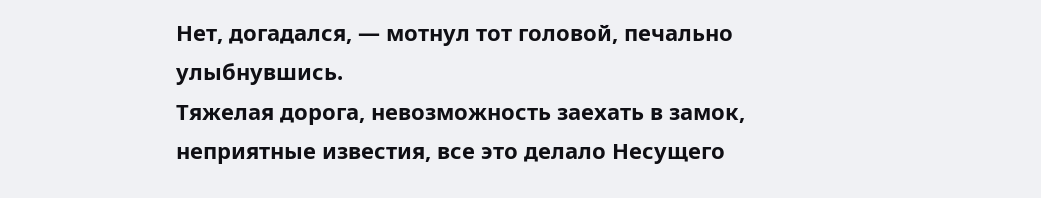Нет, догадался, — мотнул тот головой, печально улыбнувшись.
Тяжелая дорога, невозможность заехать в замок, неприятные известия, все это делало Несущего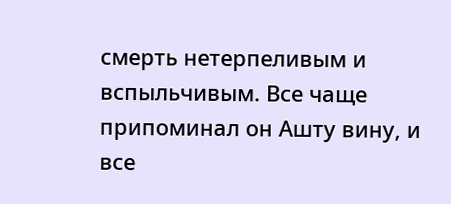смерть нетерпеливым и вспыльчивым. Все чаще припоминал он Ашту вину, и все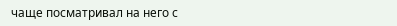чаще посматривал на него с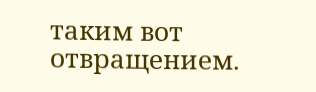таким вот отвращением.